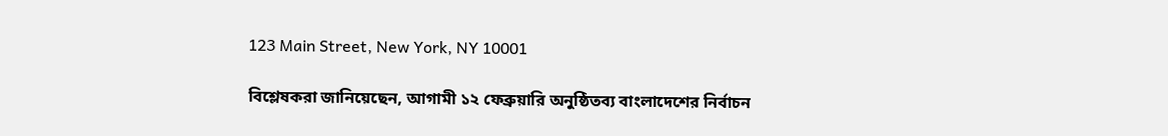123 Main Street, New York, NY 10001

বিশ্লেষকরা জানিয়েছেন, আগামী ১২ ফেব্রুয়ারি অনুষ্ঠিতব্য বাংলাদেশের নির্বাচন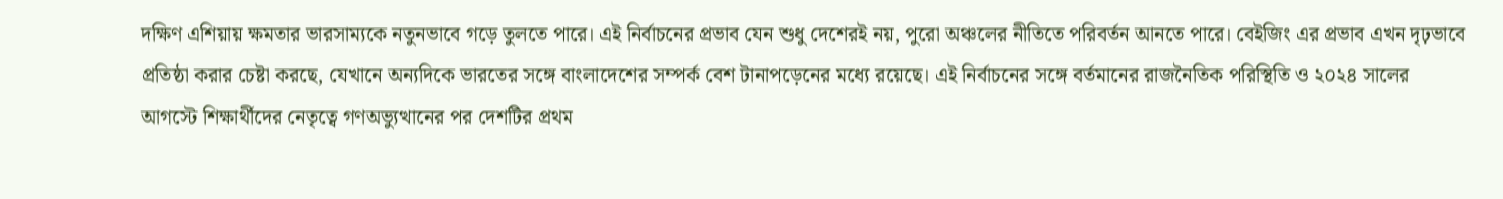দক্ষিণ এশিয়ায় ক্ষমতার ভারসাম্যকে নতুনভাবে গড়ে তুলতে পারে। এই নির্বাচনের প্রভাব যেন শুধু দেশেরই নয়, পুরো অঞ্চলের নীতিতে পরিবর্তন আনতে পারে। বেইজিং এর প্রভাব এখন দৃঢ়ভাবে প্রতিষ্ঠা করার চেষ্টা করছে, যেখানে অন্যদিকে ভারতের সঙ্গে বাংলাদেশের সম্পর্ক বেশ টানাপড়েনের মধ্যে রয়েছে। এই নির্বাচনের সঙ্গে বর্তমানের রাজনৈতিক পরিস্থিতি ও ২০২৪ সালের আগস্টে শিক্ষার্থীদের নেতৃত্বে গণঅভ্যুত্থানের পর দেশটির প্রথম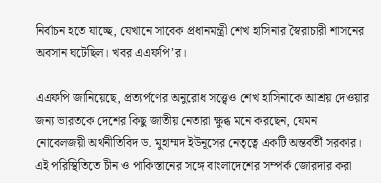নির্বাচন হতে যাচ্ছে, যেখানে সাবেক প্রধানমন্ত্রী শেখ হাসিনার স্বৈরাচারী শাসনের অবসান ঘটেছিল। খবর এএফপি’র।

এএফপি জানিয়েছে, প্রত্যর্পণের অনুরোধ সত্ত্বেও শেখ হাসিনাকে আশ্রয় দেওয়ার জন্য ভারতকে দেশের কিছু জাতীয় নেতারা ক্ষুব্ধ মনে করছেন, যেমন নোবেলজয়ী অর্থনীতিবিদ ড. মুহাম্মদ ইউনূসের নেতৃত্বে একটি অন্তর্বর্তী সরকার। এই পরিস্থিতিতে চীন ও পাকিস্তানের সঙ্গে বাংলাদেশের সম্পর্ক জোরদার করা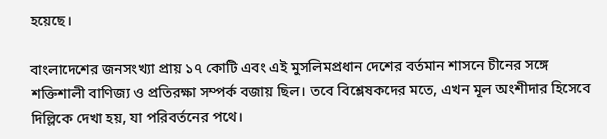হয়েছে।

বাংলাদেশের জনসংখ্যা প্রায় ১৭ কোটি এবং এই মুসলিমপ্রধান দেশের বর্তমান শাসনে চীনের সঙ্গে শক্তিশালী বাণিজ্য ও প্রতিরক্ষা সম্পর্ক বজায় ছিল। তবে বিশ্লেষকদের মতে, এখন মূল অংশীদার হিসেবে দিল্লিকে দেখা হয়, যা পরিবর্তনের পথে।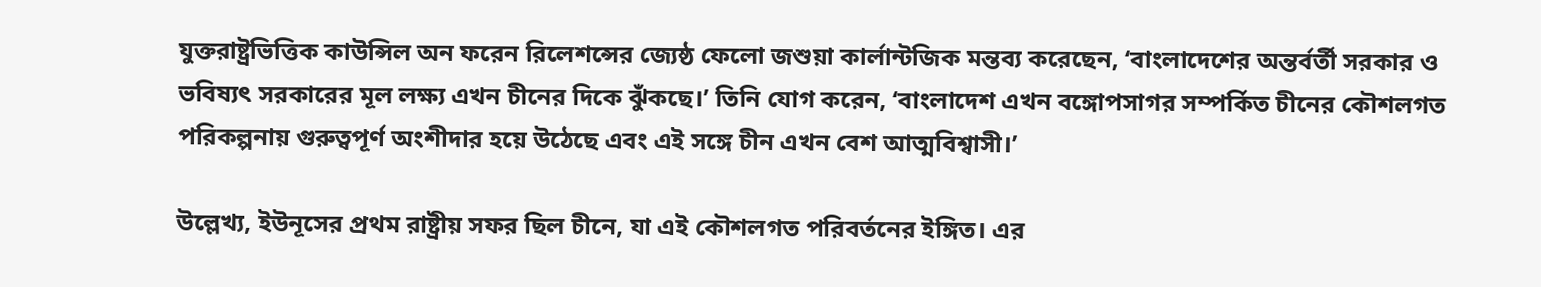যুক্তরাষ্ট্রভিত্তিক কাউন্সিল অন ফরেন রিলেশন্সের জ্যেষ্ঠ ফেলো জশুয়া কার্লান্টজিক মন্তব্য করেছেন, ‘বাংলাদেশের অন্তর্বর্তী সরকার ও ভবিষ্যৎ সরকারের মূল লক্ষ্য এখন চীনের দিকে ঝুঁকছে।’ তিনি যোগ করেন, ‘বাংলাদেশ এখন বঙ্গোপসাগর সম্পর্কিত চীনের কৌশলগত পরিকল্পনায় গুরুত্বপূর্ণ অংশীদার হয়ে উঠেছে এবং এই সঙ্গে চীন এখন বেশ আত্মবিশ্বাসী।’

উল্লেখ্য, ইউনূসের প্রথম রাষ্ট্রীয় সফর ছিল চীনে, যা এই কৌশলগত পরিবর্তনের ইঙ্গিত। এর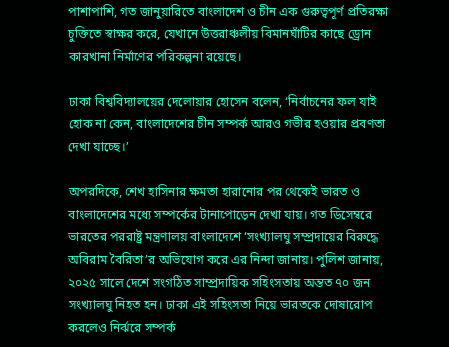পাশাপাশি, গত জানুয়ারিতে বাংলাদেশ ও চীন এক গুরুত্বপূর্ণ প্রতিরক্ষা চুক্তিতে স্বাক্ষর করে, যেখানে উত্তরাঞ্চলীয় বিমানঘাঁটির কাছে ড্রোন কারখানা নির্মাণের পরিকল্পনা রয়েছে।

ঢাকা বিশ্ববিদ্যালয়ের দেলোয়ার হোসেন বলেন, ‘নির্বাচনের ফল যাই হোক না কেন, বাংলাদেশের চীন সম্পর্ক আরও গভীর হওয়ার প্রবণতা দেখা যাচ্ছে।’

অপরদিকে, শেখ হাসিনার ক্ষমতা হারানোর পর থেকেই ভারত ও বাংলাদেশের মধ্যে সম্পর্কের টানাপোড়েন দেখা যায়। গত ডিসেম্বরে ভারতের পররাষ্ট্র মন্ত্রণালয় বাংলাদেশে ‘সংখ্যালঘু সম্প্রদায়ের বিরুদ্ধে অবিরাম বৈরিতা’র অভিযোগ করে এর নিন্দা জানায়। পুলিশ জানায়, ২০২৫ সালে দেশে সংগঠিত সাম্প্রদায়িক সহিংসতায় অন্তত ৭০ জন সংখ্যালঘু নিহত হন। ঢাকা এই সহিংসতা নিয়ে ভারতকে দোষারোপ করলেও নির্ঝরে সম্পর্ক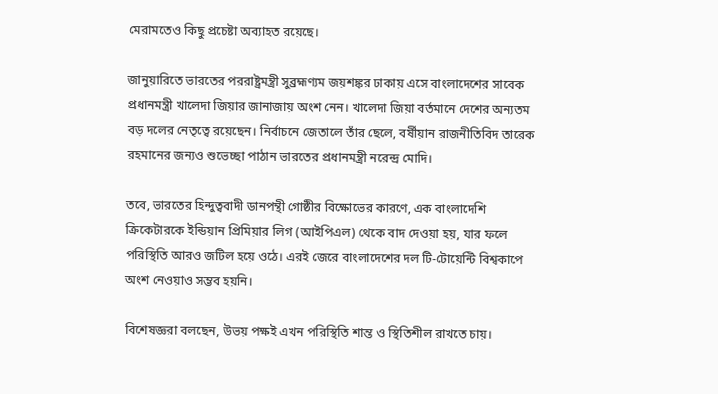মেরামতেও কিছু প্রচেষ্টা অব্যাহত রয়েছে।

জানুয়ারিতে ভারতের পররাষ্ট্রমন্ত্রী সুব্রহ্মণ্যম জয়শঙ্কর ঢাকায় এসে বাংলাদেশের সাবেক প্রধানমন্ত্রী খালেদা জিয়ার জানাজায় অংশ নেন। খালেদা জিয়া বর্তমানে দেশের অন্যতম বড় দলের নেতৃত্বে রয়েছেন। নির্বাচনে জেতালে তাঁর ছেলে, বর্ষীয়ান রাজনীতিবিদ তারেক রহমানের জন্যও শুভেচ্ছা পাঠান ভারতের প্রধানমন্ত্রী নরেন্দ্র মোদি।

তবে, ভারতের হিন্দুত্ববাদী ডানপন্থী গোষ্ঠীর বিক্ষোভের কারণে, এক বাংলাদেশি ক্রিকেটারকে ইন্ডিয়ান প্রিমিয়ার লিগ (আইপিএল) থেকে বাদ দেওয়া হয়, যার ফলে পরিস্থিতি আরও জটিল হয়ে ওঠে। এরই জেরে বাংলাদেশের দল টি-টোয়েন্টি বিশ্বকাপে অংশ নেওয়াও সম্ভব হয়নি।

বিশেষজ্ঞরা বলছেন, উভয় পক্ষই এখন পরিস্থিতি শান্ত ও স্থিতিশীল রাখতে চায়।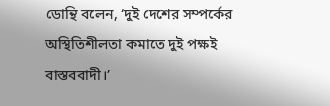ডোন্থি বলেন, ‘দুই দেশের সম্পর্কের অস্থিতিশীলতা কমাতে দুই পক্ষই বাস্তববাদী।’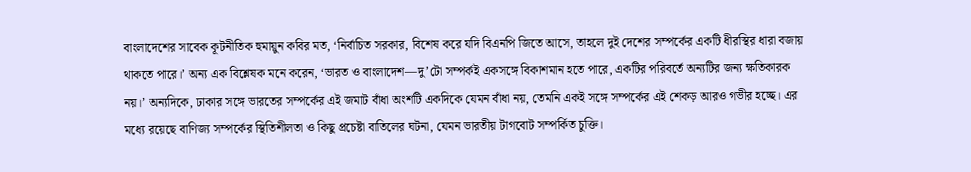বাংলাদেশের সাবেক কূটনীতিক হুমায়ুন কবির মত, ‘নির্বাচিত সরকার, বিশেষ করে যদি বিএনপি জিতে আসে, তাহলে দুই দেশের সম্পর্কের একটি ধীরস্থির ধারা বজায় থাকতে পারে।’ অন্য এক বিশ্লেষক মনে করেন, ‘ভারত ও বাংলাদেশ—দু’টো সম্পর্কই একসঙ্গে বিকাশমান হতে পারে, একটির পরিবর্তে অন্যটির জন্য ক্ষতিকারক নয়।’ অন্যদিকে, ঢাকার সঙ্গে ভারতের সম্পর্কের এই জমাট বাঁধা অংশটি একদিকে যেমন বাঁধা নয়, তেমনি একই সঙ্গে সম্পর্কের এই শেকড় আরও গভীর হচ্ছে। এর মধ্যে রয়েছে বাণিজ্য সম্পর্কের স্থিতিশীলতা ও কিছু প্রচেষ্টা বাতিলের ঘটনা, যেমন ভারতীয় টাগবোট সম্পর্কিত চুক্তি।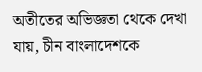অতীতের অভিজ্ঞতা থেকে দেখা যায়, চীন বাংলাদেশকে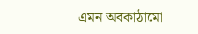এমন অবকাঠামো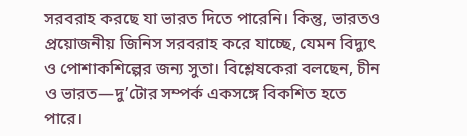সরবরাহ করছে যা ভারত দিতে পারেনি। কিন্তু, ভারতও প্রয়োজনীয় জিনিস সরবরাহ করে যাচ্ছে, যেমন বিদ্যুৎ ও পোশাকশিল্পের জন্য সুতা। বিশ্লেষকেরা বলছেন, চীন ও ভারত—দু’টোর সম্পর্ক একসঙ্গে বিকশিত হতে পারে।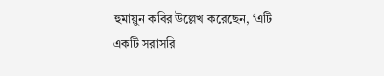হুমায়ুন কবির উল্লেখ করেছেন, ‘এটি একটি সরাসরি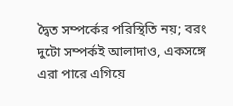দ্বৈত সম্পর্কের পরিস্থিতি নয়; বরং দুটো সম্পর্কই আলাদাও, একসঙ্গে এরা পারে এগিয়ে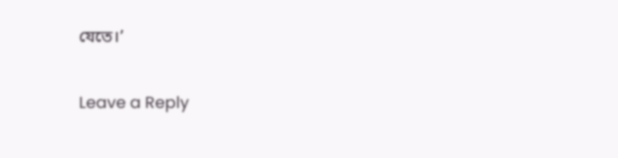যেতে।’

Leave a Reply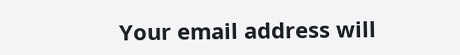Your email address will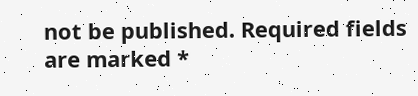not be published. Required fields are marked *